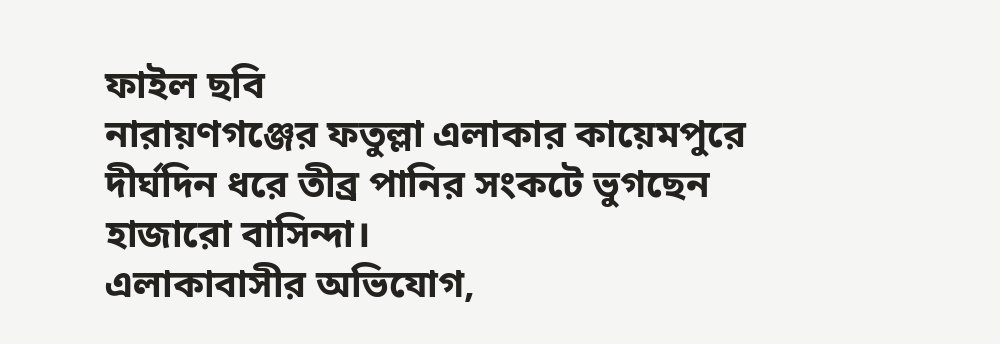ফাইল ছবি
নারায়ণগঞ্জের ফতুল্লা এলাকার কায়েমপুরে দীর্ঘদিন ধরে তীব্র পানির সংকটে ভুগছেন হাজারো বাসিন্দা।
এলাকাবাসীর অভিযোগ,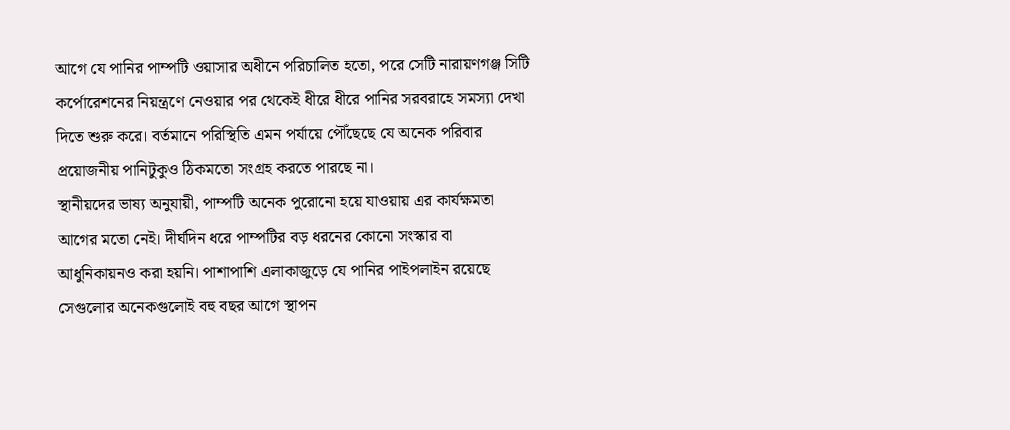আগে যে পানির পাম্পটি ওয়াসার অধীনে পরিচালিত হতো, পরে সেটি নারায়ণগঞ্জ সিটি কর্পোরেশনের নিয়ন্ত্রণে নেওয়ার পর থেকেই ধীরে ধীরে পানির সরবরাহে সমস্যা দেখা দিতে শুরু করে। বর্তমানে পরিস্থিতি এমন পর্যায়ে পৌঁছেছে যে অনেক পরিবার প্রয়োজনীয় পানিটুকুও ঠিকমতো সংগ্রহ করতে পারছে না।
স্থানীয়দের ভাষ্য অনুযায়ী, পাম্পটি অনেক পুরোনো হয়ে যাওয়ায় এর কার্যক্ষমতা আগের মতো নেই। দীর্ঘদিন ধরে পাম্পটির বড় ধরনের কোনো সংস্কার বা আধুনিকায়নও করা হয়নি। পাশাপাশি এলাকাজুড়ে যে পানির পাইপলাইন রয়েছে সেগুলোর অনেকগুলোই বহু বছর আগে স্থাপন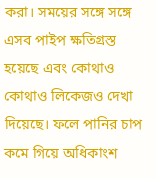করা। সময়ের সঙ্গে সঙ্গে এসব পাইপ ক্ষতিগ্রস্ত হয়েছে এবং কোথাও কোথাও লিকেজও দেখা দিয়েছে। ফলে পানির চাপ কমে গিয়ে অধিকাংশ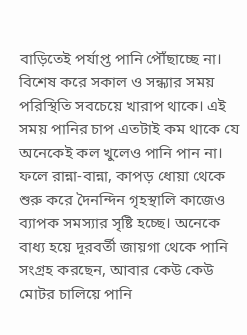বাড়িতেই পর্যাপ্ত পানি পৌঁছাচ্ছে না।
বিশেষ করে সকাল ও সন্ধ্যার সময় পরিস্থিতি সবচেয়ে খারাপ থাকে। এই সময় পানির চাপ এতটাই কম থাকে যে অনেকেই কল খুলেও পানি পান না। ফলে রান্না-বান্না, কাপড় ধোয়া থেকে শুরু করে দৈনন্দিন গৃহস্থালি কাজেও ব্যাপক সমস্যার সৃষ্টি হচ্ছে। অনেকে বাধ্য হয়ে দূরবর্তী জায়গা থেকে পানি সংগ্রহ করছেন, আবার কেউ কেউ মোটর চালিয়ে পানি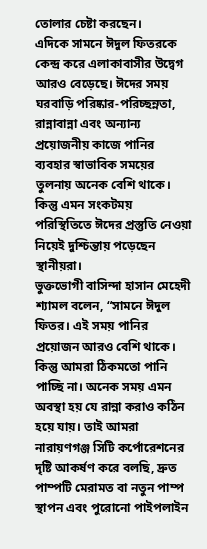তোলার চেষ্টা করছেন।
এদিকে সামনে ঈদুল ফিতরকে কেন্দ্র করে এলাকাবাসীর উদ্বেগ আরও বেড়েছে। ঈদের সময় ঘরবাড়ি পরিষ্কার-পরিচ্ছন্নতা, রান্নাবান্না এবং অন্যান্য প্রয়োজনীয় কাজে পানির ব্যবহার স্বাভাবিক সময়ের তুলনায় অনেক বেশি থাকে। কিন্তু এমন সংকটময় পরিস্থিতিতে ঈদের প্রস্তুতি নেওয়া নিয়েই দুশ্চিন্তায় পড়েছেন স্থানীয়রা।
ভুক্তভোগী বাসিন্দা হাসান মেহেদী শ্যামল বলেন, “সামনে ঈদুল ফিতর। এই সময় পানির প্রয়োজন আরও বেশি থাকে। কিন্তু আমরা ঠিকমতো পানি পাচ্ছি না। অনেক সময় এমন অবস্থা হয় যে রান্না করাও কঠিন হয়ে যায়। তাই আমরা নারায়ণগঞ্জ সিটি কর্পোরেশনের দৃষ্টি আকর্ষণ করে বলছি, দ্রুত পাম্পটি মেরামত বা নতুন পাম্প স্থাপন এবং পুরোনো পাইপলাইন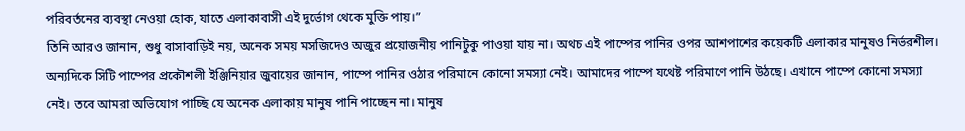পরিবর্তনের ব্যবস্থা নেওয়া হোক, যাতে এলাকাবাসী এই দুর্ভোগ থেকে মুক্তি পায়।”
তিনি আরও জানান, শুধু বাসাবাড়িই নয়, অনেক সময় মসজিদেও অজুর প্রয়োজনীয় পানিটুকু পাওয়া যায় না। অথচ এই পাম্পের পানির ওপর আশপাশের কয়েকটি এলাকার মানুষও নির্ভরশীল।
অন্যদিকে সিটি পাম্পের প্রকৌশলী ইঞ্জিনিয়ার জুবায়ের জানান, পাম্পে পানির ওঠার পরিমানে কোনো সমস্যা নেই। আমাদের পাম্পে যথেষ্ট পরিমাণে পানি উঠছে। এখানে পাম্পে কোনো সমস্যা নেই। তবে আমরা অভিযোগ পাচ্ছি যে অনেক এলাকায় মানুষ পানি পাচ্ছেন না। মানুষ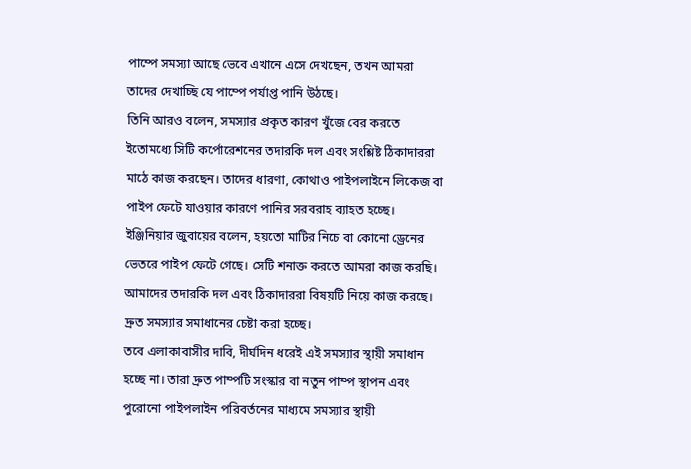পাম্পে সমস্যা আছে ভেবে এখানে এসে দেখছেন, তখন আমরা তাদের দেখাচ্ছি যে পাম্পে পর্যাপ্ত পানি উঠছে।
তিনি আরও বলেন, সমস্যার প্রকৃত কারণ খুঁজে বের করতে ইতোমধ্যে সিটি কর্পোরেশনের তদারকি দল এবং সংশ্লিষ্ট ঠিকাদাররা মাঠে কাজ করছেন। তাদের ধারণা, কোথাও পাইপলাইনে লিকেজ বা পাইপ ফেটে যাওয়ার কারণে পানির সরবরাহ ব্যাহত হচ্ছে।
ইঞ্জিনিয়ার জুবায়ের বলেন, হয়তো মাটির নিচে বা কোনো ড্রেনের ভেতরে পাইপ ফেটে গেছে। সেটি শনাক্ত করতে আমরা কাজ করছি। আমাদের তদারকি দল এবং ঠিকাদাররা বিষয়টি নিয়ে কাজ করছে। দ্রুত সমস্যার সমাধানের চেষ্টা করা হচ্ছে।
তবে এলাকাবাসীর দাবি, দীর্ঘদিন ধরেই এই সমস্যার স্থায়ী সমাধান হচ্ছে না। তারা দ্রুত পাম্পটি সংস্কার বা নতুন পাম্প স্থাপন এবং পুরোনো পাইপলাইন পরিবর্তনের মাধ্যমে সমস্যার স্থায়ী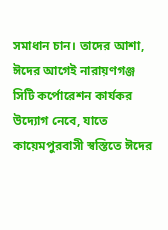সমাধান চান। তাদের আশা, ঈদের আগেই নারায়ণগঞ্জ সিটি কর্পোরেশন কার্যকর উদ্যোগ নেবে, যাতে কায়েমপুরবাসী স্বস্তিতে ঈদের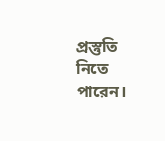প্রস্তুতি নিতে পারেন।